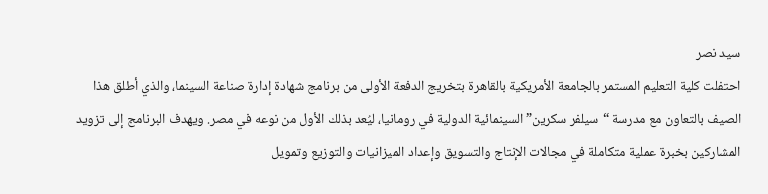سيد نصر
احتفلت كلية التعليم المستمر بالجامعة الأمريكية بالقاهرة بتخريج الدفعة الأولى من برنامج شهادة إدارة صناعة السينما، والذي أطلق هذا الصيف بالتعاون مع مدرسة “سيلفر سكرين” السينمائية الدولية في رومانيا، ليُعد بذلك الأول من نوعه في مصر. ويهدف البرنامج إلى تزويد المشاركين بخبرة عملية متكاملة في مجالات الإنتاج والتسويق وإعداد الميزانيات والتوزيع وتمويل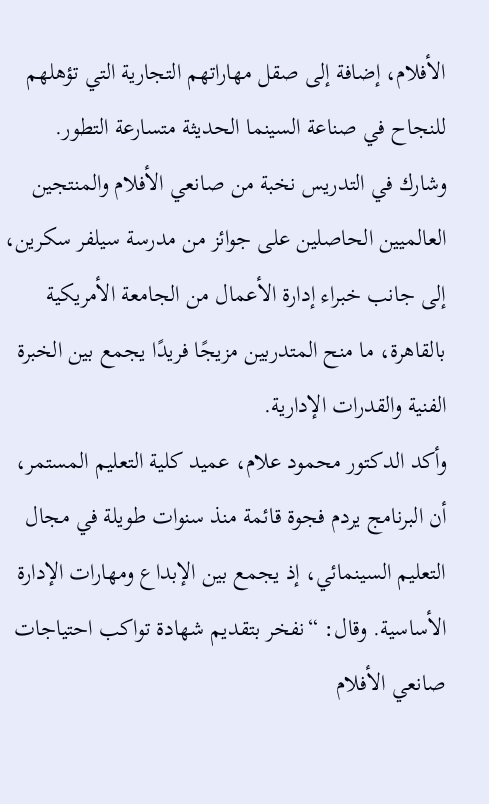الأفلام، إضافة إلى صقل مهاراتهم التجارية التي تؤهلهم للنجاح في صناعة السينما الحديثة متسارعة التطور.
وشارك في التدريس نخبة من صانعي الأفلام والمنتجين العالميين الحاصلين على جوائز من مدرسة سيلفر سكرين، إلى جانب خبراء إدارة الأعمال من الجامعة الأمريكية بالقاهرة، ما منح المتدربين مزيجًا فريدًا يجمع بين الخبرة الفنية والقدرات الإدارية.
وأكد الدكتور محمود علام، عميد كلية التعليم المستمر، أن البرنامج يردم فجوة قائمة منذ سنوات طويلة في مجال التعليم السينمائي، إذ يجمع بين الإبداع ومهارات الإدارة الأساسية. وقال: “نفخر بتقديم شهادة تواكب احتياجات صانعي الأفلام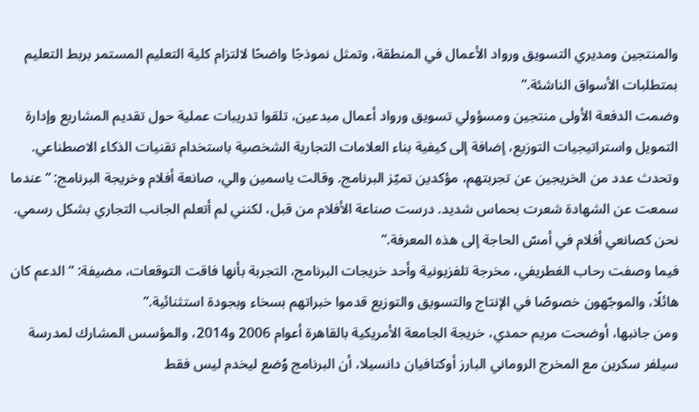والمنتجين ومديري التسويق ورواد الأعمال في المنطقة، وتمثل نموذجًا واضحًا لالتزام كلية التعليم المستمر بربط التعليم بمتطلبات الأسواق الناشئة.”
وضمت الدفعة الأولى منتجين ومسؤولي تسويق ورواد أعمال مبدعين، تلقوا تدريبات عملية حول تقديم المشاريع وإدارة التمويل واستراتيجيات التوزيع، إضافة إلى كيفية بناء العلامات التجارية الشخصية باستخدام تقنيات الذكاء الاصطناعي.
وتحدث عدد من الخريجين عن تجربتهم، مؤكدين تميّز البرنامج. وقالت ياسمين والي، صانعة أفلام وخريجة البرنامج: “عندما سمعت عن الشهادة شعرت بحماس شديد. درست صناعة الأفلام من قبل، لكنني لم أتعلم الجانب التجاري بشكل رسمي. نحن كصانعي أفلام في أمسّ الحاجة إلى هذه المعرفة.”
فيما وصفت رحاب الغطريفي، مخرجة تلفزيونية وأحد خريجات البرنامج، التجربة بأنها فاقت التوقعات، مضيفة: “الدعم كان هائلًا، والموجّهون خصوصًا في الإنتاج والتسويق والتوزيع قدموا خبراتهم بسخاء وبجودة استثنائية.”
ومن جانبها، أوضحت مريم حمدي، خريجة الجامعة الأمريكية بالقاهرة أعوام 2006 و2014، والمؤسس المشارك لمدرسة سيلفر سكرين مع المخرج الروماني البارز أوكتافيان دانسيلا، أن البرنامج وُضع ليخدم ليس فقط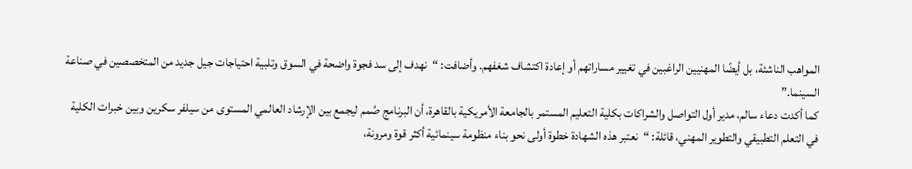المواهب الناشئة، بل أيضًا المهنيين الراغبين في تغيير مساراتهم أو إعادة اكتشاف شغفهم. وأضافت: “نهدف إلى سد فجوة واضحة في السوق وتلبية احتياجات جيل جديد من المتخصصين في صناعة السينما.”
كما أكدت دعاء سالم، مدير أول التواصل والشراكات بكلية التعليم المستمر بالجامعة الأمريكية بالقاهرة، أن البرنامج صُمم ليجمع بين الإرشاد العالمي المستوى من سيلفر سكرين وبين خبرات الكلية في التعلم التطبيقي والتطوير المهني، قائلة: “نعتبر هذه الشهادة خطوة أولى نحو بناء منظومة سينمائية أكثر قوة ومرونة،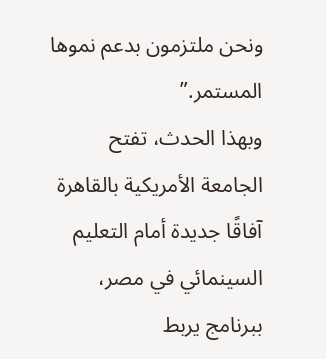ونحن ملتزمون بدعم نموها المستمر.”
وبهذا الحدث، تفتح الجامعة الأمريكية بالقاهرة آفاقًا جديدة أمام التعليم السينمائي في مصر، ببرنامج يربط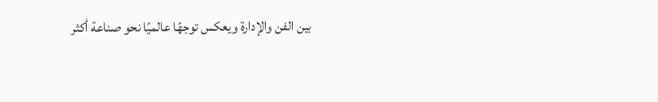بين الفن والإدارة ويعكس توجهًا عالميًا نحو صناعة أكثر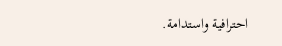احترافية واستدامة.